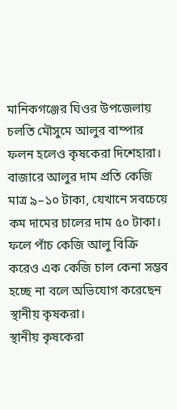মানিকগঞ্জের ঘিওর উপজেলায় চলতি মৌসুমে আলুর বাম্পার ফলন হলেও কৃষকেরা দিশেহারা। বাজারে আলুর দাম প্রতি কেজি মাত্র ৯–১০ টাকা, যেখানে সবচেয়ে কম দামের চালের দাম ৫০ টাকা। ফলে পাঁচ কেজি আলু বিক্রি করেও এক কেজি চাল কেনা সম্ভব হচ্ছে না বলে অভিযোগ করেছেন স্থানীয় কৃষকরা।
স্থানীয় কৃষকেরা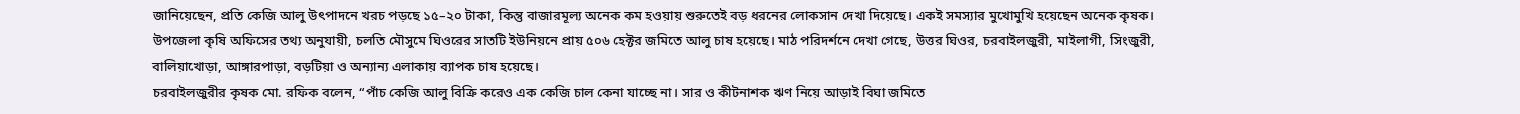জানিয়েছেন, প্রতি কেজি আলু উৎপাদনে খরচ পড়ছে ১৫–২০ টাকা, কিন্তু বাজারমূল্য অনেক কম হওয়ায় শুরুতেই বড় ধরনের লোকসান দেখা দিয়েছে। একই সমস্যার মুখোমুখি হয়েছেন অনেক কৃষক।
উপজেলা কৃষি অফিসের তথ্য অনুযায়ী, চলতি মৌসুমে ঘিওরের সাতটি ইউনিয়নে প্রায় ৫০৬ হেক্টর জমিতে আলু চাষ হয়েছে। মাঠ পরিদর্শনে দেখা গেছে, উত্তর ঘিওর, চরবাইলজুরী, মাইলাগী, সিংজুরী, বালিয়াখোড়া, আঙ্গারপাড়া, বড়টিয়া ও অন্যান্য এলাকায় ব্যাপক চাষ হয়েছে।
চরবাইলজুরীর কৃষক মো. রফিক বলেন, “পাঁচ কেজি আলু বিক্রি করেও এক কেজি চাল কেনা যাচ্ছে না। সার ও কীটনাশক ঋণ নিয়ে আড়াই বিঘা জমিতে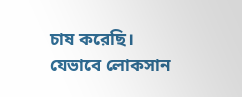চাষ করেছি। যেভাবে লোকসান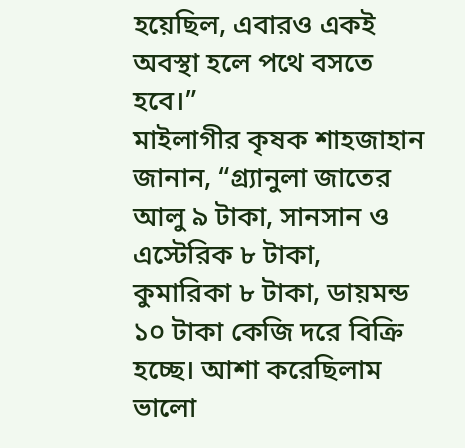হয়েছিল, এবারও একই অবস্থা হলে পথে বসতে হবে।”
মাইলাগীর কৃষক শাহজাহান জানান, “গ্র্যানুলা জাতের আলু ৯ টাকা, সানসান ও এস্টেরিক ৮ টাকা, কুমারিকা ৮ টাকা, ডায়মন্ড ১০ টাকা কেজি দরে বিক্রি হচ্ছে। আশা করেছিলাম ভালো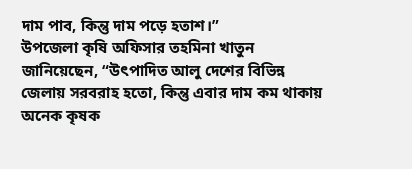দাম পাব, কিন্তু দাম পড়ে হতাশ।”
উপজেলা কৃষি অফিসার তহমিনা খাতুন জানিয়েছেন, “উৎপাদিত আলু দেশের বিভিন্ন জেলায় সরবরাহ হতো, কিন্তু এবার দাম কম থাকায় অনেক কৃষক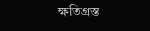ক্ষতিগ্রস্ত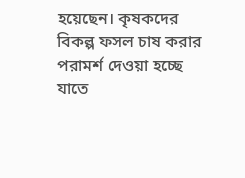হয়েছেন। কৃষকদের বিকল্প ফসল চাষ করার পরামর্শ দেওয়া হচ্ছে যাতে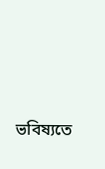ভবিষ্যতে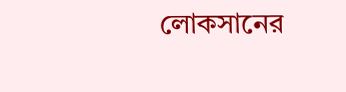লোকসানের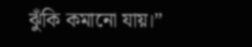ঝুঁকি কমানো যায়।”